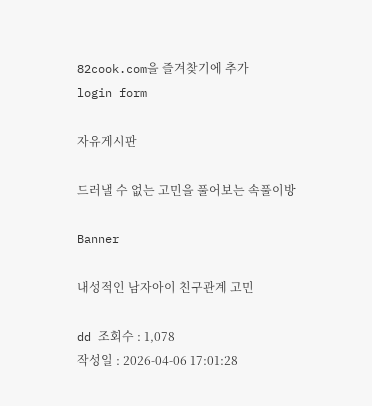82cook.com을 즐겨찾기에 추가
login form

자유게시판

드러낼 수 없는 고민을 풀어보는 속풀이방

Banner

내성적인 남자아이 친구관계 고민

dd 조회수 : 1,078
작성일 : 2026-04-06 17:01:28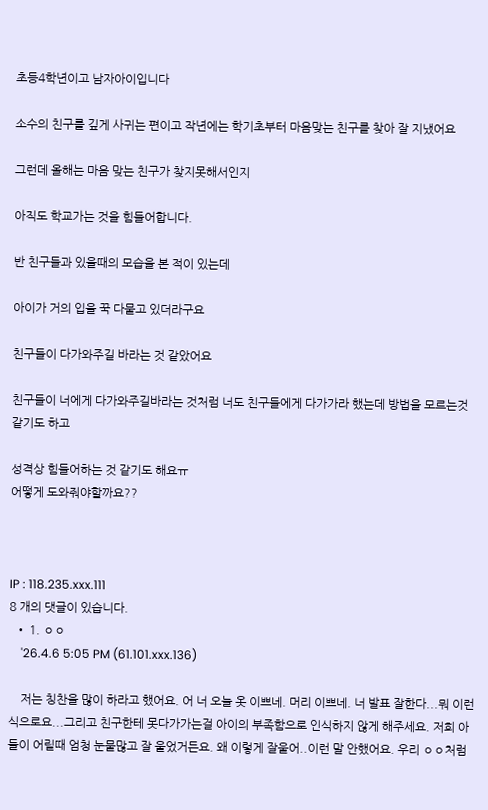초등4학년이고 남자아이입니다

소수의 친구를 깊게 사귀는 편이고 작년에는 학기초부터 마음맞는 친구를 찾아 잘 지냈어요

그런데 올해는 마음 맞는 친구가 찾지못해서인지

아직도 학교가는 것을 힘들어합니다.

반 친구들과 있을때의 모습을 본 적이 있는데

아이가 거의 입을 꾹 다물고 있더라구요

친구들이 다가와주길 바라는 것 같았어요

친구들이 너에게 다가와주길바라는 것처럼 너도 친구들에게 다가가라 했는데 방법을 모르는것 같기도 하고

성격상 힘들어하는 것 같기도 해요ㅠ
어떻게 도와줘야할까요??



IP : 118.235.xxx.111
8 개의 댓글이 있습니다.
  • 1. ㅇㅇ
    '26.4.6 5:05 PM (61.101.xxx.136)

    저는 칭찬을 많이 하라고 했어요. 어 너 오늘 옷 이쁘네. 머리 이쁘네. 너 발표 잘한다...뭐 이런식으로요...그리고 친구한테 못다가가는걸 아이의 부족함으로 인식하지 않게 해주세요. 저희 아들이 어릴때 엄청 눈물많고 잘 울었거든요. 왜 이렇게 잘울어..이런 말 안했어요. 우리 ㅇㅇ처럼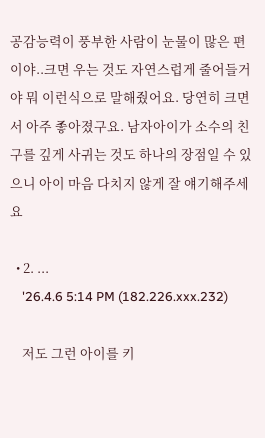공감능력이 풍부한 사람이 눈물이 많은 편이야..크면 우는 것도 자연스럽게 줄어들거야 뭐 이런식으로 말해줬어요. 당연히 크면서 아주 좋아졌구요. 남자아이가 소수의 친구를 깊게 사귀는 것도 하나의 장점일 수 있으니 아이 마음 다치지 않게 잘 얘기해주세요

  • 2. ...
    '26.4.6 5:14 PM (182.226.xxx.232)

    저도 그런 아이를 키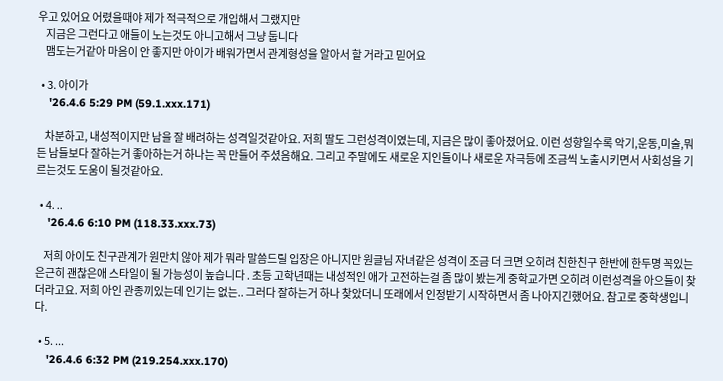우고 있어요 어렸을때야 제가 적극적으로 개입해서 그랬지만
    지금은 그런다고 애들이 노는것도 아니고해서 그냥 둡니다
    맴도는거같아 마음이 안 좋지만 아이가 배워가면서 관계형성을 알아서 할 거라고 믿어요

  • 3. 아이가
    '26.4.6 5:29 PM (59.1.xxx.171)

    차분하고, 내성적이지만 남을 잘 배려하는 성격일것같아요. 저희 딸도 그런성격이였는데, 지금은 많이 좋아졌어요. 이런 성향일수록 악기,운동,미술,뭐든 남들보다 잘하는거 좋아하는거 하나는 꼭 만들어 주셨음해요. 그리고 주말에도 새로운 지인들이나 새로운 자극등에 조금씩 노출시키면서 사회성을 기르는것도 도움이 될것같아요.

  • 4. ..
    '26.4.6 6:10 PM (118.33.xxx.73)

    저희 아이도 친구관계가 원만치 않아 제가 뭐라 말씀드릴 입장은 아니지만 원글님 자녀같은 성격이 조금 더 크면 오히려 친한친구 한반에 한두명 꼭있는 은근히 괜찮은애 스타일이 될 가능성이 높습니다 . 초등 고학년때는 내성적인 애가 고전하는걸 좀 많이 봤는게 중학교가면 오히려 이런성격을 아으들이 찾더라고요. 저희 아인 관종끼있는데 인기는 없는.. 그러다 잘하는거 하나 찾았더니 또래에서 인정받기 시작하면서 좀 나아지긴했어요. 참고로 중학생입니다.

  • 5. ...
    '26.4.6 6:32 PM (219.254.xxx.170)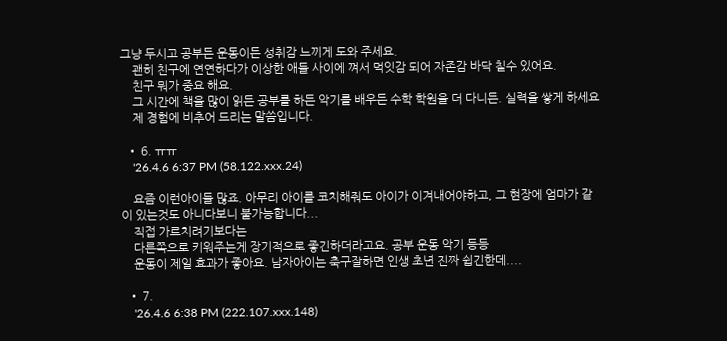그냥 두시고 공부든 운동이든 성취감 느끼게 도와 주세요.
    괜히 친구에 연연하다가 이상한 애들 사이에 껴서 먹잇감 되어 자존감 바닥 칠수 있어요.
    친구 뭐가 중요 해요.
    그 시간에 책을 많이 읽든 공부를 하든 악기를 배우든 수학 학원을 더 다니든. 실력을 쌓게 하세요
    제 경험에 비추어 드리는 말씀입니다.

  • 6. ㅠㅠ
    '26.4.6 6:37 PM (58.122.xxx.24)

    요즘 이런아이들 많죠. 아무리 아이를 코치해줘도 아이가 이겨내어야하고, 그 현장에 엄마가 같이 있는것도 아니다보니 불가능합니다...
    직접 가르치려기보다는
    다른쪽으로 키워주는게 장기적으로 좋긴하더라고요. 공부 운동 악기 등등
    운동이 제일 효과가 좋아요. 남자아이는 축구잘하면 인생 초년 진짜 쉽긴한데....

  • 7.
    '26.4.6 6:38 PM (222.107.xxx.148)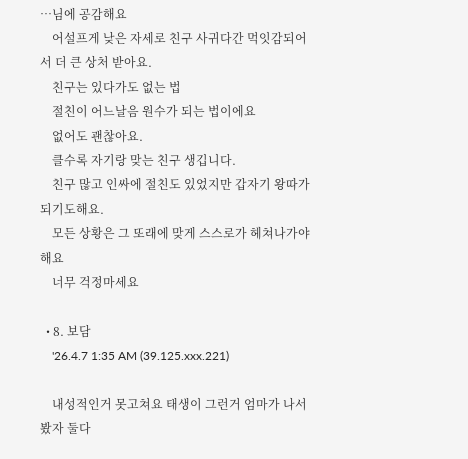…님에 공감해요
    어설프게 낮은 자세로 친구 사귀다간 먹잇감되어서 더 큰 상처 받아요.
    친구는 있다가도 없는 법
    절친이 어느날음 원수가 되는 법이에요
    없어도 괜찮아요.
    클수록 자기랑 맞는 친구 생깁니다.
    친구 많고 인싸에 절친도 있었지만 갑자기 왕따가 되기도해요.
    모든 상황은 그 또래에 맞게 스스로가 헤쳐나가야해요
    너무 걱정마세요

  • 8. 보담
    '26.4.7 1:35 AM (39.125.xxx.221)

    내성적인거 못고쳐요 태생이 그런거 엄마가 나서봤자 둘다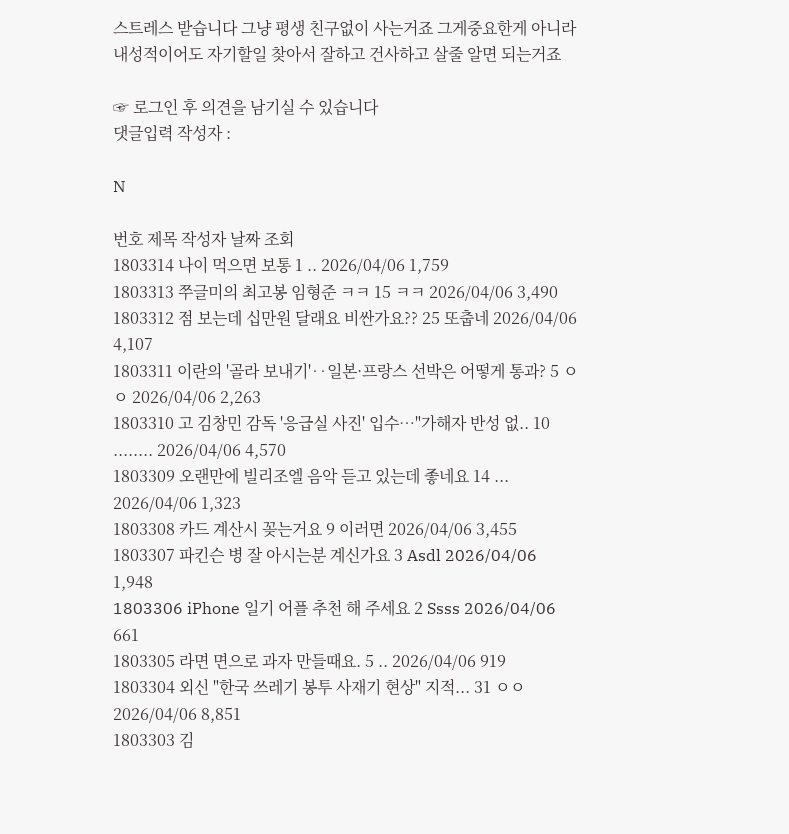스트레스 받습니다 그냥 평생 친구없이 사는거죠 그게중요한게 아니라 내성적이어도 자기할일 찾아서 잘하고 건사하고 살줄 알면 되는거죠

☞ 로그인 후 의견을 남기실 수 있습니다
댓글입력 작성자 :

N

번호 제목 작성자 날짜 조회
1803314 나이 먹으면 보통 1 .. 2026/04/06 1,759
1803313 쭈글미의 최고봉 임형준 ㅋㅋ 15 ㅋㅋ 2026/04/06 3,490
1803312 점 보는데 십만원 달래요 비싼가요?? 25 또춥네 2026/04/06 4,107
1803311 이란의 '골라 보내기'‥일본·프랑스 선박은 어떻게 통과? 5 ㅇㅇ 2026/04/06 2,263
1803310 고 김창민 감독 '응급실 사진' 입수…"가해자 반성 없.. 10 ........ 2026/04/06 4,570
1803309 오랜만에 빌리조엘 음악 듣고 있는데 좋네요 14 ... 2026/04/06 1,323
1803308 카드 계산시 꽂는거요 9 이러면 2026/04/06 3,455
1803307 파킨슨 병 잘 아시는분 계신가요 3 Asdl 2026/04/06 1,948
1803306 iPhone 일기 어플 추천 해 주세요 2 Ssss 2026/04/06 661
1803305 라면 면으로 과자 만들때요. 5 .. 2026/04/06 919
1803304 외신 "한국 쓰레기 봉투 사재기 현상" 지적... 31 ㅇㅇ 2026/04/06 8,851
1803303 김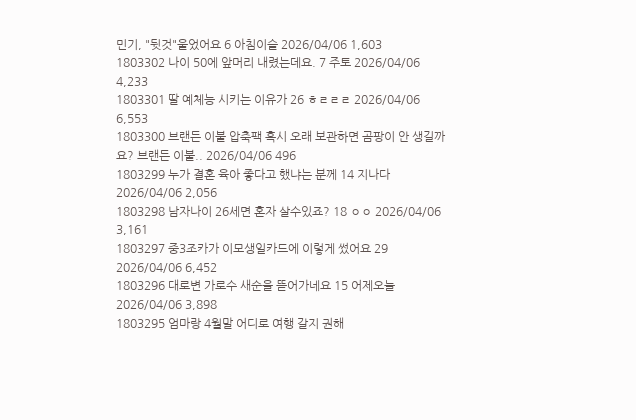민기, "뒷것"울었어요 6 아침이슬 2026/04/06 1,603
1803302 나이 50에 앞머리 내렸는데요. 7 주토 2026/04/06 4,233
1803301 딸 예체능 시키는 이유가 26 ㅎㄹㄹㄹ 2026/04/06 6,553
1803300 브랜든 이불 압축팩 혹시 오래 보관하면 곰팡이 안 생길까요? 브랜든 이불.. 2026/04/06 496
1803299 누가 결혼 육아 좋다고 했냐는 분께 14 지나다 2026/04/06 2,056
1803298 남자나이 26세면 혼자 살수있죠? 18 ㅇㅇ 2026/04/06 3,161
1803297 중3조카가 이모생일카드에 이렇게 썼어요 29 2026/04/06 6,452
1803296 대로변 가로수 새순을 뜯어가네요 15 어제오늘 2026/04/06 3,898
1803295 엄마랑 4월말 어디로 여행 갈지 권해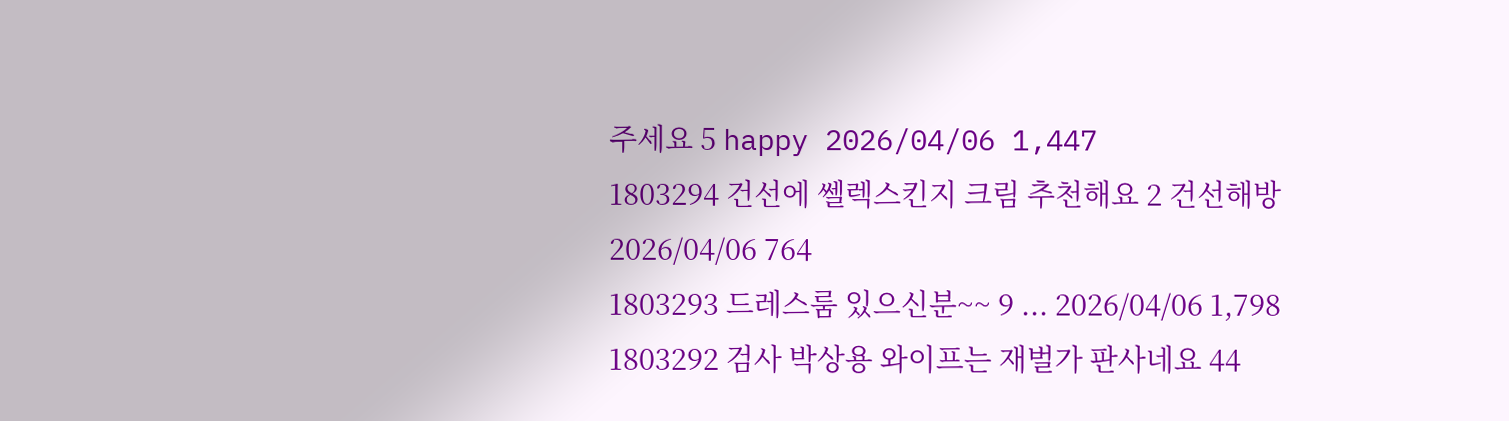주세요 5 happy 2026/04/06 1,447
1803294 건선에 쎌렉스킨지 크림 추천해요 2 건선해방 2026/04/06 764
1803293 드레스룸 있으신분~~ 9 ... 2026/04/06 1,798
1803292 검사 박상용 와이프는 재벌가 판사네요 44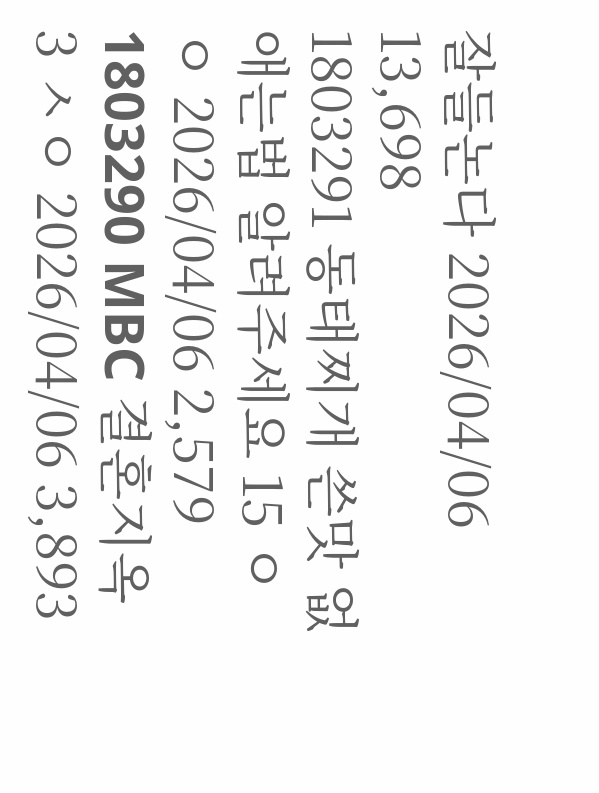잘들논다 2026/04/06 13,698
1803291 동태찌개 쓴맛 없애는법 알려주세요 15 ㅇㅇ 2026/04/06 2,579
1803290 MBC 결혼지옥 3 ㅅㅇ 2026/04/06 3,893